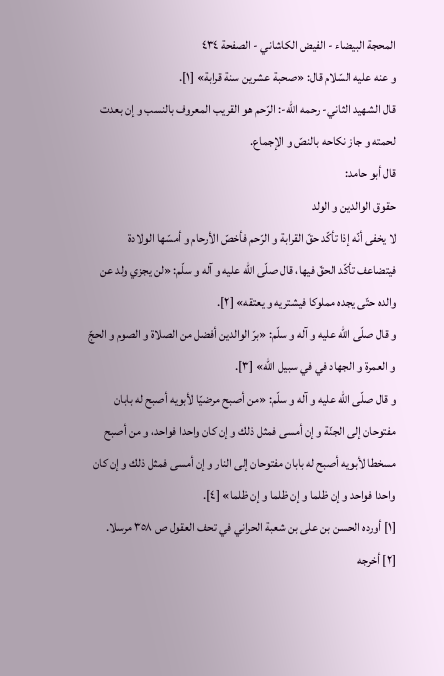المحجة البيضاء - الفيض الكاشاني - الصفحة ٤٣٤
و عنه عليه السّلام قال: «صحبة عشرين سنة قرابة» [١].
قال الشهيد الثاني- رحمه اللّه-: الرّحم هو القريب المعروف بالنسب و إن بعدت لحمته و جاز نكاحه بالنصّ و الإجماع.
قال أبو حامد:
حقوق الوالدين و الولد
لا يخفى أنّه إذا تأكّد حقّ القرابة و الرّحم فأخصّ الأرحام و أمسّها الولادة فيتضاعف تأكّد الحقّ فيها، قال صلّى اللّه عليه و آله و سلّم: «لن يجزي ولد عن والده حتّى يجده مملوكا فيشتريه و يعتقه» [٢].
و قال صلّى اللّه عليه و آله و سلّم: «برّ الوالدين أفضل من الصلاة و الصوم و الحجّ و العمرة و الجهاد في في سبيل اللّه» [٣].
و قال صلّى اللّه عليه و آله و سلّم: «من أصبح مرضيّا لأبويه أصبح له بابان مفتوحان إلى الجنّة و إن أمسى فمثل ذلك و إن كان واحدا فواحد، و من أصبح مسخطا لأبويه أصبح له بابان مفتوحان إلى النار و إن أمسى فمثل ذلك و إن كان واحدا فواحد و إن ظلما و إن ظلما و إن ظلما» [٤].
[١] أورده الحسن بن على بن شعبة الحراني في تحف العقول ص ٣٥٨ مرسلا.
[٢] أخرجه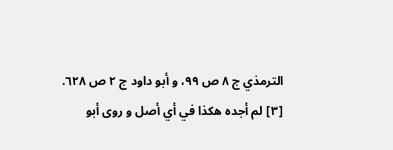الترمذي ج ٨ ص ٩٩، و أبو داود ج ٢ ص ٦٢٨.
[٣] لم أجده هكذا في أي أصل و روى أبو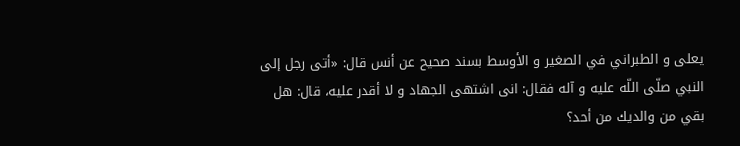يعلى و الطبراني في الصغير و الأوسط بسند صحيح عن أنس قال: «أتى رجل إلى النبي صلّى اللّه عليه و آله فقال: انى اشتهى الجهاد و لا أقدر عليه، قال: هل بقي من والديك من أحد؟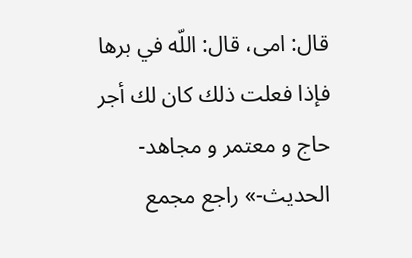قال: امى، قال: اللّه في برها فإذا فعلت ذلك كان لك أجر حاج و معتمر و مجاهد- الحديث-» راجع مجمع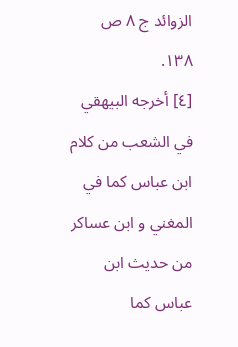الزوائد ج ٨ ص ١٣٨.
[٤] أخرجه البيهقي في الشعب من كلام ابن عباس كما في المغني و ابن عساكر من حديث ابن عباس كما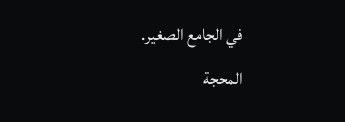في الجامع الصغير.
المحجة